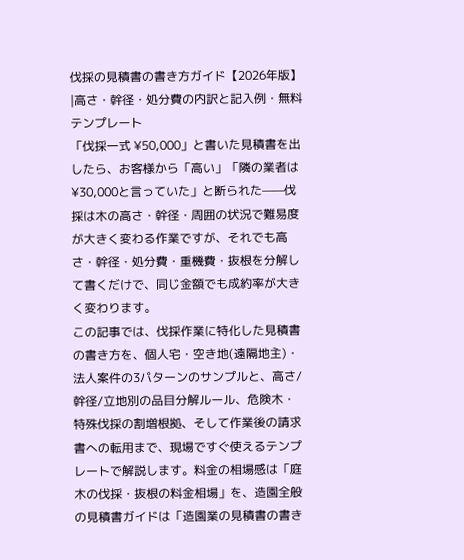伐採の見積書の書き方ガイド【2026年版】|高さ・幹径・処分費の内訳と記入例・無料テンプレート
「伐採一式 ¥50,000」と書いた見積書を出したら、お客様から「高い」「隣の業者は¥30,000と言っていた」と断られた——伐採は木の高さ・幹径・周囲の状況で難易度が大きく変わる作業ですが、それでも高さ・幹径・処分費・重機費・抜根を分解して書くだけで、同じ金額でも成約率が大きく変わります。
この記事では、伐採作業に特化した見積書の書き方を、個人宅・空き地(遠隔地主)・法人案件の3パターンのサンプルと、高さ/幹径/立地別の品目分解ルール、危険木・特殊伐採の割増根拠、そして作業後の請求書への転用まで、現場ですぐ使えるテンプレートで解説します。料金の相場感は「庭木の伐採・抜根の料金相場」を、造園全般の見積書ガイドは「造園業の見積書の書き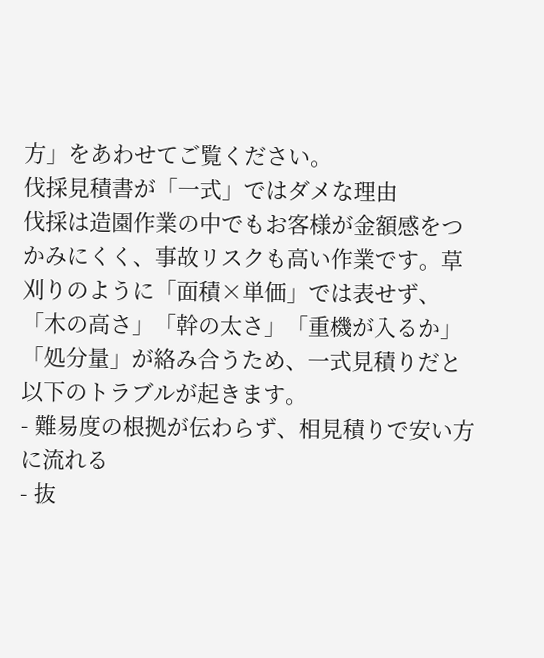方」をあわせてご覧ください。
伐採見積書が「一式」ではダメな理由
伐採は造園作業の中でもお客様が金額感をつかみにくく、事故リスクも高い作業です。草刈りのように「面積×単価」では表せず、「木の高さ」「幹の太さ」「重機が入るか」「処分量」が絡み合うため、一式見積りだと以下のトラブルが起きます。
- 難易度の根拠が伝わらず、相見積りで安い方に流れる
- 抜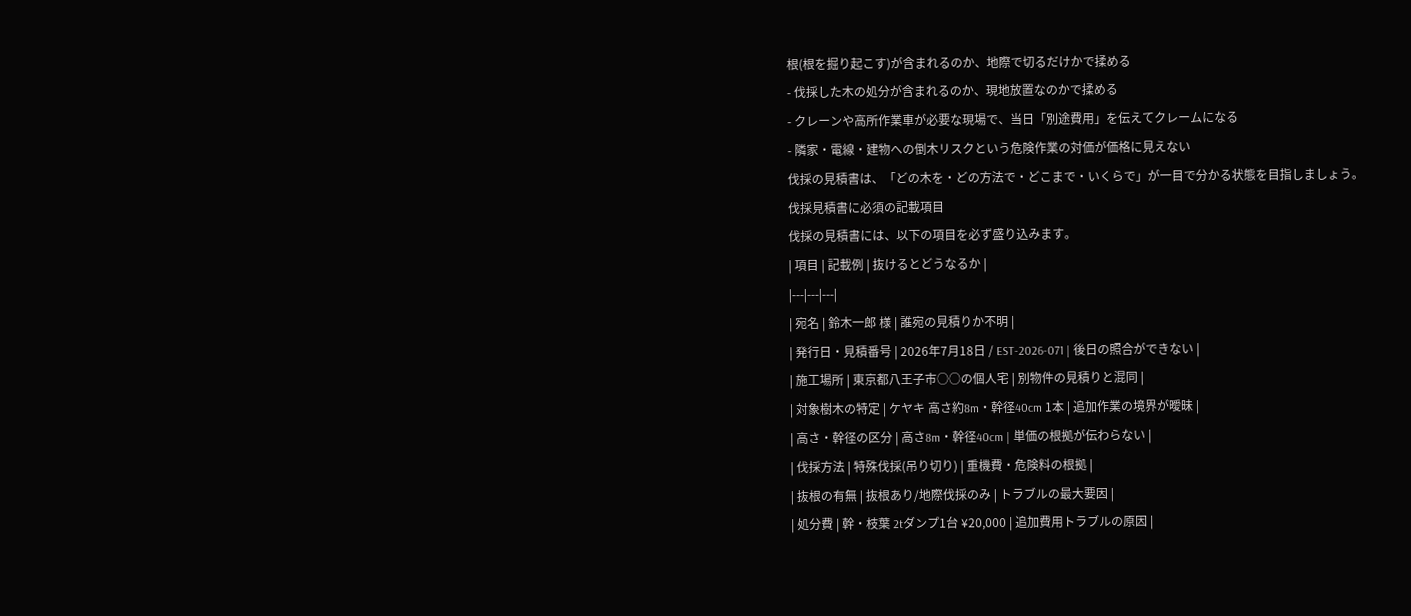根(根を掘り起こす)が含まれるのか、地際で切るだけかで揉める
- 伐採した木の処分が含まれるのか、現地放置なのかで揉める
- クレーンや高所作業車が必要な現場で、当日「別途費用」を伝えてクレームになる
- 隣家・電線・建物への倒木リスクという危険作業の対価が価格に見えない
伐採の見積書は、「どの木を・どの方法で・どこまで・いくらで」が一目で分かる状態を目指しましょう。
伐採見積書に必須の記載項目
伐採の見積書には、以下の項目を必ず盛り込みます。
| 項目 | 記載例 | 抜けるとどうなるか |
|---|---|---|
| 宛名 | 鈴木一郎 様 | 誰宛の見積りか不明 |
| 発行日・見積番号 | 2026年7月18日 / EST-2026-071 | 後日の照合ができない |
| 施工場所 | 東京都八王子市○○の個人宅 | 別物件の見積りと混同 |
| 対象樹木の特定 | ケヤキ 高さ約8m・幹径40cm 1本 | 追加作業の境界が曖昧 |
| 高さ・幹径の区分 | 高さ8m・幹径40cm | 単価の根拠が伝わらない |
| 伐採方法 | 特殊伐採(吊り切り) | 重機費・危険料の根拠 |
| 抜根の有無 | 抜根あり/地際伐採のみ | トラブルの最大要因 |
| 処分費 | 幹・枝葉 2tダンプ1台 ¥20,000 | 追加費用トラブルの原因 |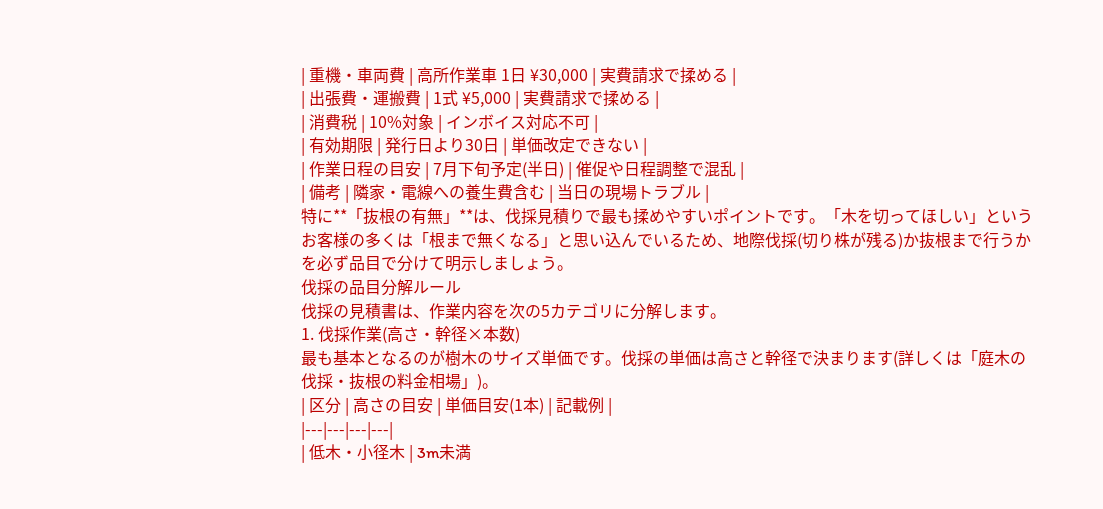| 重機・車両費 | 高所作業車 1日 ¥30,000 | 実費請求で揉める |
| 出張費・運搬費 | 1式 ¥5,000 | 実費請求で揉める |
| 消費税 | 10%対象 | インボイス対応不可 |
| 有効期限 | 発行日より30日 | 単価改定できない |
| 作業日程の目安 | 7月下旬予定(半日) | 催促や日程調整で混乱 |
| 備考 | 隣家・電線への養生費含む | 当日の現場トラブル |
特に**「抜根の有無」**は、伐採見積りで最も揉めやすいポイントです。「木を切ってほしい」というお客様の多くは「根まで無くなる」と思い込んでいるため、地際伐採(切り株が残る)か抜根まで行うかを必ず品目で分けて明示しましょう。
伐採の品目分解ルール
伐採の見積書は、作業内容を次の5カテゴリに分解します。
1. 伐採作業(高さ・幹径×本数)
最も基本となるのが樹木のサイズ単価です。伐採の単価は高さと幹径で決まります(詳しくは「庭木の伐採・抜根の料金相場」)。
| 区分 | 高さの目安 | 単価目安(1本) | 記載例 |
|---|---|---|---|
| 低木・小径木 | 3m未満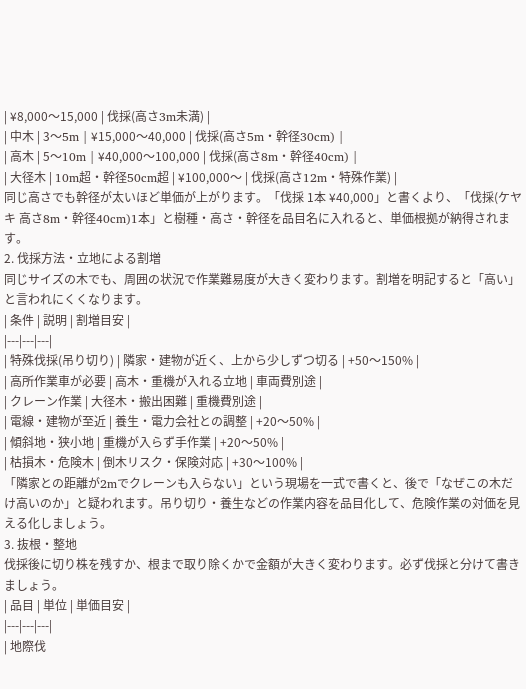| ¥8,000〜15,000 | 伐採(高さ3m未満) |
| 中木 | 3〜5m | ¥15,000〜40,000 | 伐採(高さ5m・幹径30cm) |
| 高木 | 5〜10m | ¥40,000〜100,000 | 伐採(高さ8m・幹径40cm) |
| 大径木 | 10m超・幹径50cm超 | ¥100,000〜 | 伐採(高さ12m・特殊作業) |
同じ高さでも幹径が太いほど単価が上がります。「伐採 1本 ¥40,000」と書くより、「伐採(ケヤキ 高さ8m・幹径40cm)1本」と樹種・高さ・幹径を品目名に入れると、単価根拠が納得されます。
2. 伐採方法・立地による割増
同じサイズの木でも、周囲の状況で作業難易度が大きく変わります。割増を明記すると「高い」と言われにくくなります。
| 条件 | 説明 | 割増目安 |
|---|---|---|
| 特殊伐採(吊り切り) | 隣家・建物が近く、上から少しずつ切る | +50〜150% |
| 高所作業車が必要 | 高木・重機が入れる立地 | 車両費別途 |
| クレーン作業 | 大径木・搬出困難 | 重機費別途 |
| 電線・建物が至近 | 養生・電力会社との調整 | +20〜50% |
| 傾斜地・狭小地 | 重機が入らず手作業 | +20〜50% |
| 枯損木・危険木 | 倒木リスク・保険対応 | +30〜100% |
「隣家との距離が2mでクレーンも入らない」という現場を一式で書くと、後で「なぜこの木だけ高いのか」と疑われます。吊り切り・養生などの作業内容を品目化して、危険作業の対価を見える化しましょう。
3. 抜根・整地
伐採後に切り株を残すか、根まで取り除くかで金額が大きく変わります。必ず伐採と分けて書きましょう。
| 品目 | 単位 | 単価目安 |
|---|---|---|
| 地際伐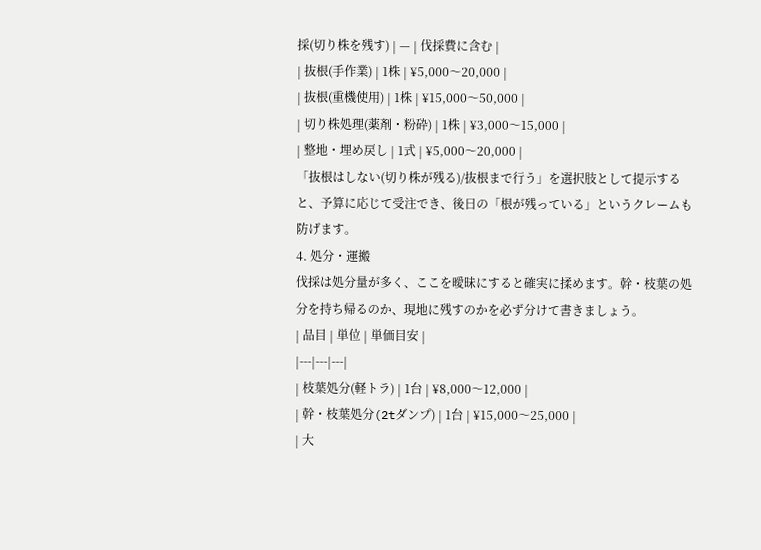採(切り株を残す) | — | 伐採費に含む |
| 抜根(手作業) | 1株 | ¥5,000〜20,000 |
| 抜根(重機使用) | 1株 | ¥15,000〜50,000 |
| 切り株処理(薬剤・粉砕) | 1株 | ¥3,000〜15,000 |
| 整地・埋め戻し | 1式 | ¥5,000〜20,000 |
「抜根はしない(切り株が残る)/抜根まで行う」を選択肢として提示すると、予算に応じて受注でき、後日の「根が残っている」というクレームも防げます。
4. 処分・運搬
伐採は処分量が多く、ここを曖昧にすると確実に揉めます。幹・枝葉の処分を持ち帰るのか、現地に残すのかを必ず分けて書きましょう。
| 品目 | 単位 | 単価目安 |
|---|---|---|
| 枝葉処分(軽トラ) | 1台 | ¥8,000〜12,000 |
| 幹・枝葉処分(2tダンプ) | 1台 | ¥15,000〜25,000 |
| 大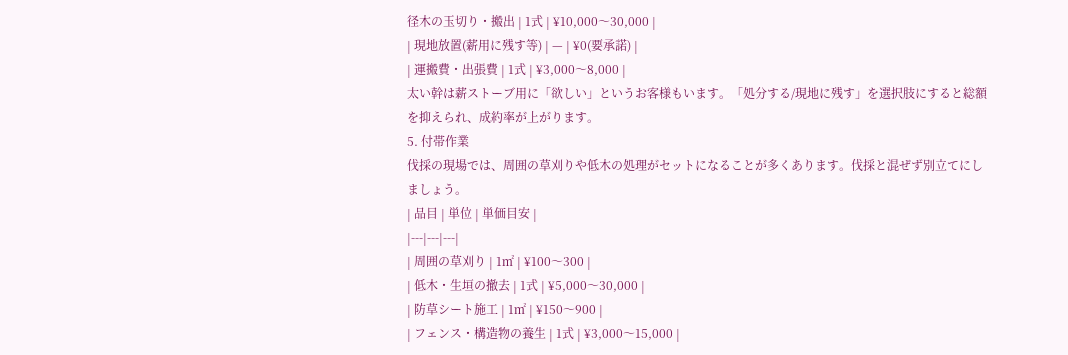径木の玉切り・搬出 | 1式 | ¥10,000〜30,000 |
| 現地放置(薪用に残す等) | — | ¥0(要承諾) |
| 運搬費・出張費 | 1式 | ¥3,000〜8,000 |
太い幹は薪ストーブ用に「欲しい」というお客様もいます。「処分する/現地に残す」を選択肢にすると総額を抑えられ、成約率が上がります。
5. 付帯作業
伐採の現場では、周囲の草刈りや低木の処理がセットになることが多くあります。伐採と混ぜず別立てにしましょう。
| 品目 | 単位 | 単価目安 |
|---|---|---|
| 周囲の草刈り | 1㎡ | ¥100〜300 |
| 低木・生垣の撤去 | 1式 | ¥5,000〜30,000 |
| 防草シート施工 | 1㎡ | ¥150〜900 |
| フェンス・構造物の養生 | 1式 | ¥3,000〜15,000 |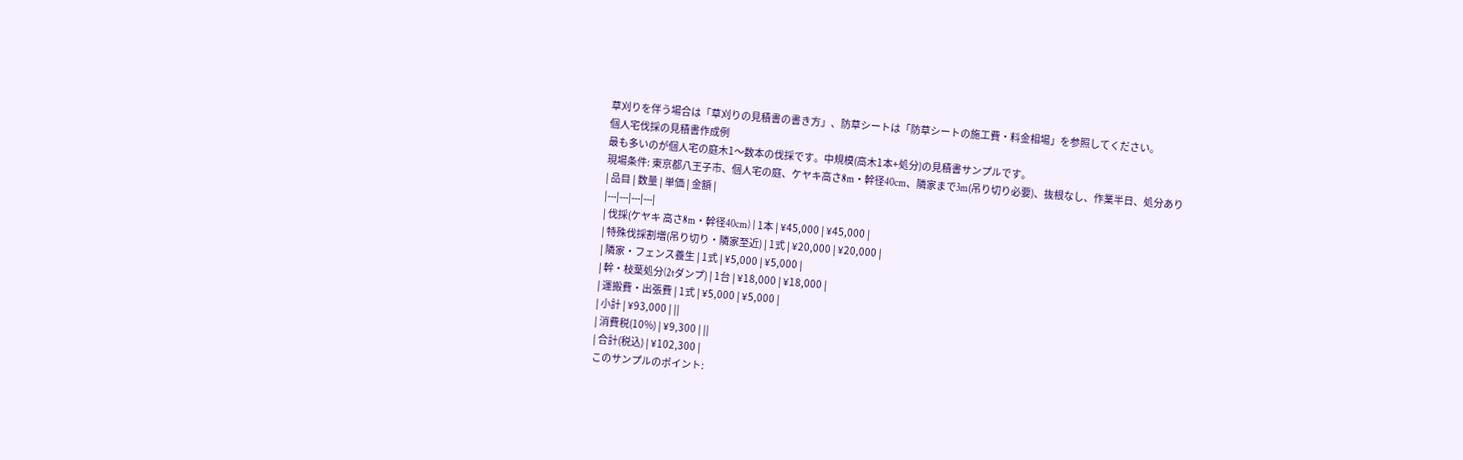草刈りを伴う場合は「草刈りの見積書の書き方」、防草シートは「防草シートの施工費・料金相場」を参照してください。
個人宅伐採の見積書作成例
最も多いのが個人宅の庭木1〜数本の伐採です。中規模(高木1本+処分)の見積書サンプルです。
現場条件: 東京都八王子市、個人宅の庭、ケヤキ高さ8m・幹径40cm、隣家まで3m(吊り切り必要)、抜根なし、作業半日、処分あり
| 品目 | 数量 | 単価 | 金額 |
|---|---|---|---|
| 伐採(ケヤキ 高さ8m・幹径40cm) | 1本 | ¥45,000 | ¥45,000 |
| 特殊伐採割増(吊り切り・隣家至近) | 1式 | ¥20,000 | ¥20,000 |
| 隣家・フェンス養生 | 1式 | ¥5,000 | ¥5,000 |
| 幹・枝葉処分(2tダンプ) | 1台 | ¥18,000 | ¥18,000 |
| 運搬費・出張費 | 1式 | ¥5,000 | ¥5,000 |
| 小計 | ¥93,000 | ||
| 消費税(10%) | ¥9,300 | ||
| 合計(税込) | ¥102,300 |
このサンプルのポイント: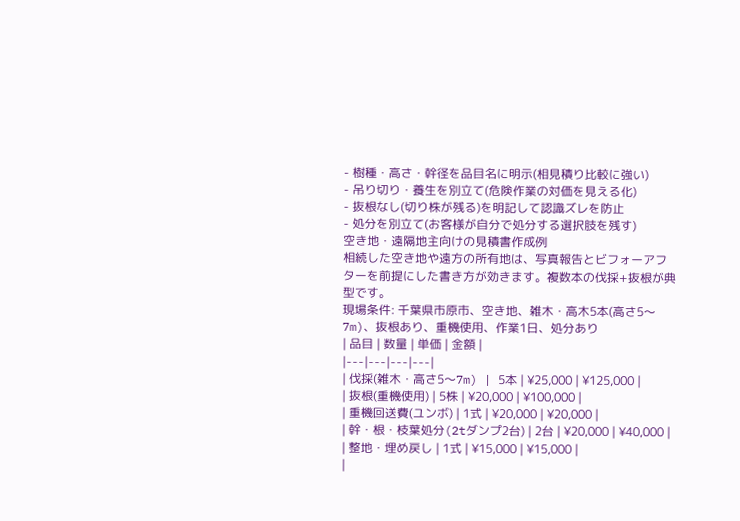- 樹種・高さ・幹径を品目名に明示(相見積り比較に強い)
- 吊り切り・養生を別立て(危険作業の対価を見える化)
- 抜根なし(切り株が残る)を明記して認識ズレを防止
- 処分を別立て(お客様が自分で処分する選択肢を残す)
空き地・遠隔地主向けの見積書作成例
相続した空き地や遠方の所有地は、写真報告とビフォーアフターを前提にした書き方が効きます。複数本の伐採+抜根が典型です。
現場条件: 千葉県市原市、空き地、雑木・高木5本(高さ5〜7m)、抜根あり、重機使用、作業1日、処分あり
| 品目 | 数量 | 単価 | 金額 |
|---|---|---|---|
| 伐採(雑木・高さ5〜7m) | 5本 | ¥25,000 | ¥125,000 |
| 抜根(重機使用) | 5株 | ¥20,000 | ¥100,000 |
| 重機回送費(ユンボ) | 1式 | ¥20,000 | ¥20,000 |
| 幹・根・枝葉処分(2tダンプ2台) | 2台 | ¥20,000 | ¥40,000 |
| 整地・埋め戻し | 1式 | ¥15,000 | ¥15,000 |
|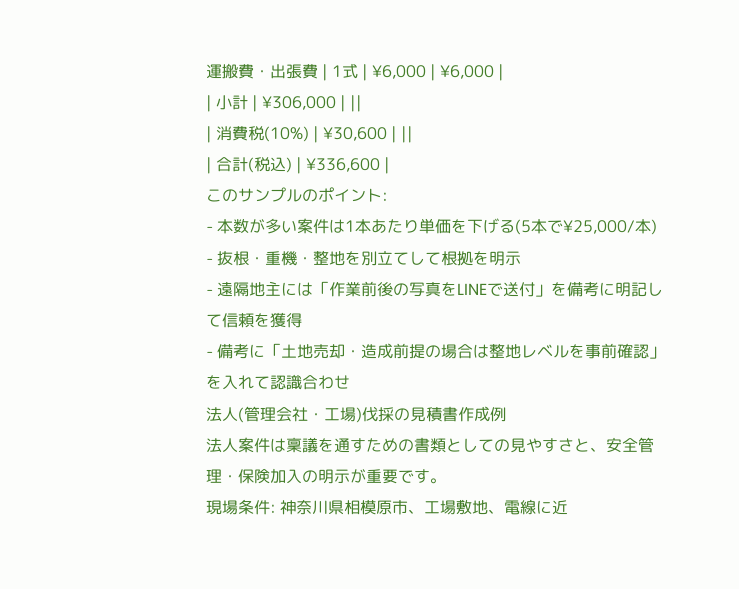運搬費・出張費 | 1式 | ¥6,000 | ¥6,000 |
| 小計 | ¥306,000 | ||
| 消費税(10%) | ¥30,600 | ||
| 合計(税込) | ¥336,600 |
このサンプルのポイント:
- 本数が多い案件は1本あたり単価を下げる(5本で¥25,000/本)
- 抜根・重機・整地を別立てして根拠を明示
- 遠隔地主には「作業前後の写真をLINEで送付」を備考に明記して信頼を獲得
- 備考に「土地売却・造成前提の場合は整地レベルを事前確認」を入れて認識合わせ
法人(管理会社・工場)伐採の見積書作成例
法人案件は稟議を通すための書類としての見やすさと、安全管理・保険加入の明示が重要です。
現場条件: 神奈川県相模原市、工場敷地、電線に近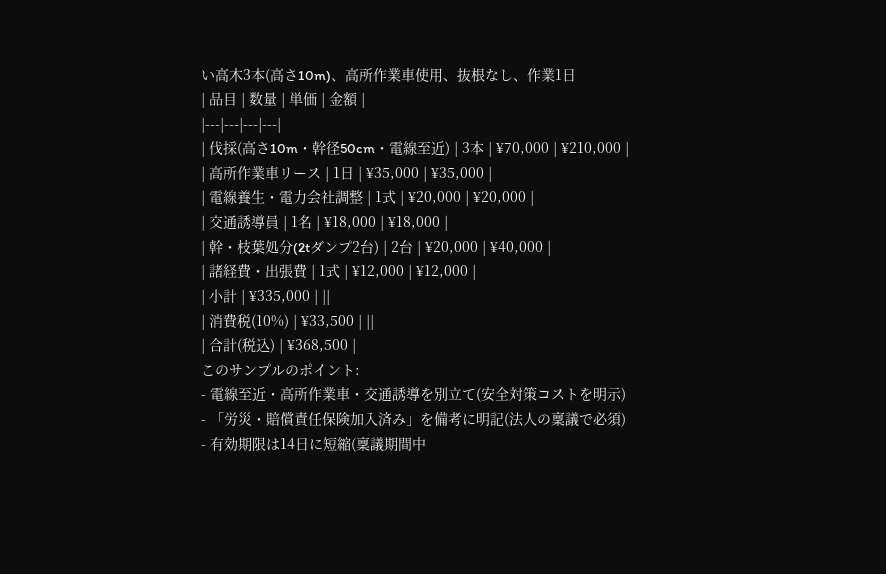い高木3本(高さ10m)、高所作業車使用、抜根なし、作業1日
| 品目 | 数量 | 単価 | 金額 |
|---|---|---|---|
| 伐採(高さ10m・幹径50cm・電線至近) | 3本 | ¥70,000 | ¥210,000 |
| 高所作業車リース | 1日 | ¥35,000 | ¥35,000 |
| 電線養生・電力会社調整 | 1式 | ¥20,000 | ¥20,000 |
| 交通誘導員 | 1名 | ¥18,000 | ¥18,000 |
| 幹・枝葉処分(2tダンプ2台) | 2台 | ¥20,000 | ¥40,000 |
| 諸経費・出張費 | 1式 | ¥12,000 | ¥12,000 |
| 小計 | ¥335,000 | ||
| 消費税(10%) | ¥33,500 | ||
| 合計(税込) | ¥368,500 |
このサンプルのポイント:
- 電線至近・高所作業車・交通誘導を別立て(安全対策コストを明示)
- 「労災・賠償責任保険加入済み」を備考に明記(法人の稟議で必須)
- 有効期限は14日に短縮(稟議期間中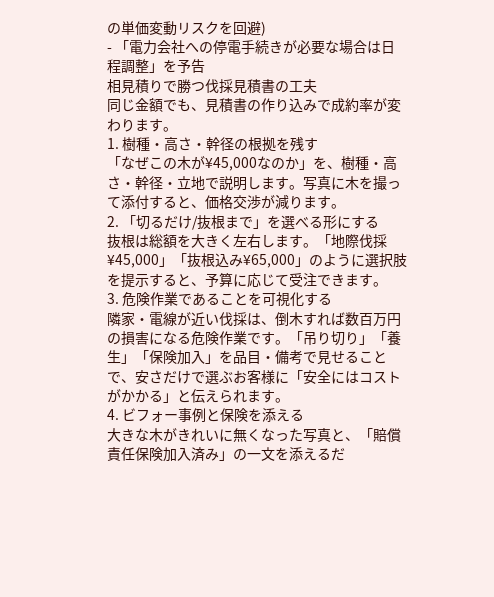の単価変動リスクを回避)
- 「電力会社への停電手続きが必要な場合は日程調整」を予告
相見積りで勝つ伐採見積書の工夫
同じ金額でも、見積書の作り込みで成約率が変わります。
1. 樹種・高さ・幹径の根拠を残す
「なぜこの木が¥45,000なのか」を、樹種・高さ・幹径・立地で説明します。写真に木を撮って添付すると、価格交渉が減ります。
2. 「切るだけ/抜根まで」を選べる形にする
抜根は総額を大きく左右します。「地際伐採¥45,000」「抜根込み¥65,000」のように選択肢を提示すると、予算に応じて受注できます。
3. 危険作業であることを可視化する
隣家・電線が近い伐採は、倒木すれば数百万円の損害になる危険作業です。「吊り切り」「養生」「保険加入」を品目・備考で見せることで、安さだけで選ぶお客様に「安全にはコストがかかる」と伝えられます。
4. ビフォー事例と保険を添える
大きな木がきれいに無くなった写真と、「賠償責任保険加入済み」の一文を添えるだ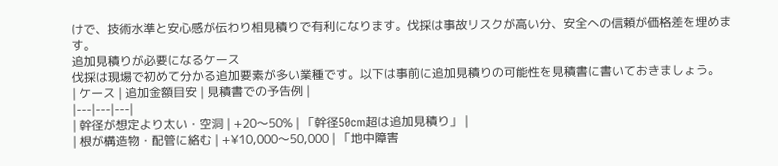けで、技術水準と安心感が伝わり相見積りで有利になります。伐採は事故リスクが高い分、安全への信頼が価格差を埋めます。
追加見積りが必要になるケース
伐採は現場で初めて分かる追加要素が多い業種です。以下は事前に追加見積りの可能性を見積書に書いておきましょう。
| ケース | 追加金額目安 | 見積書での予告例 |
|---|---|---|
| 幹径が想定より太い・空洞 | +20〜50% | 「幹径50cm超は追加見積り」 |
| 根が構造物・配管に絡む | +¥10,000〜50,000 | 「地中障害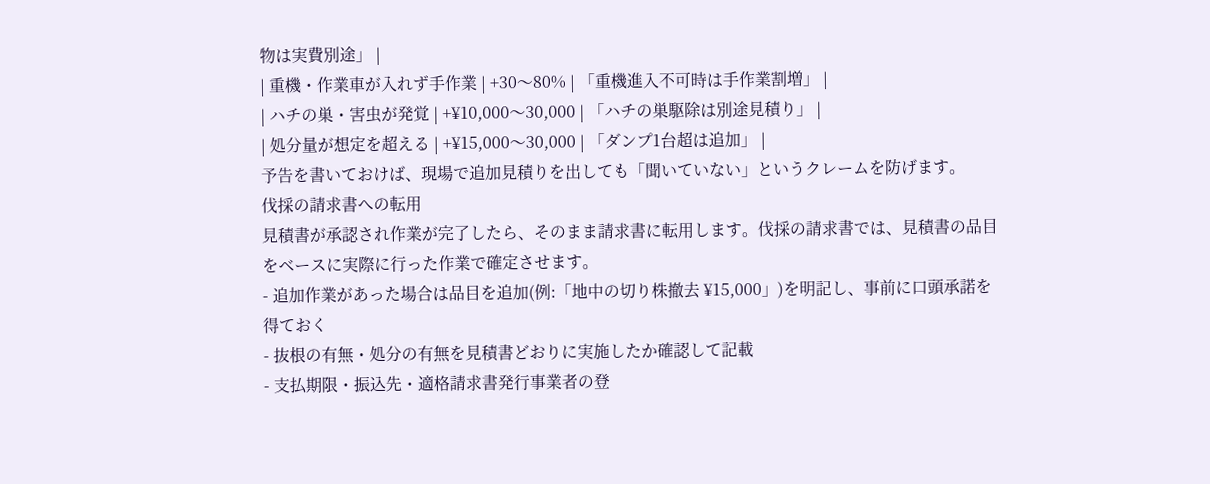物は実費別途」 |
| 重機・作業車が入れず手作業 | +30〜80% | 「重機進入不可時は手作業割増」 |
| ハチの巣・害虫が発覚 | +¥10,000〜30,000 | 「ハチの巣駆除は別途見積り」 |
| 処分量が想定を超える | +¥15,000〜30,000 | 「ダンプ1台超は追加」 |
予告を書いておけば、現場で追加見積りを出しても「聞いていない」というクレームを防げます。
伐採の請求書への転用
見積書が承認され作業が完了したら、そのまま請求書に転用します。伐採の請求書では、見積書の品目をベースに実際に行った作業で確定させます。
- 追加作業があった場合は品目を追加(例:「地中の切り株撤去 ¥15,000」)を明記し、事前に口頭承諾を得ておく
- 抜根の有無・処分の有無を見積書どおりに実施したか確認して記載
- 支払期限・振込先・適格請求書発行事業者の登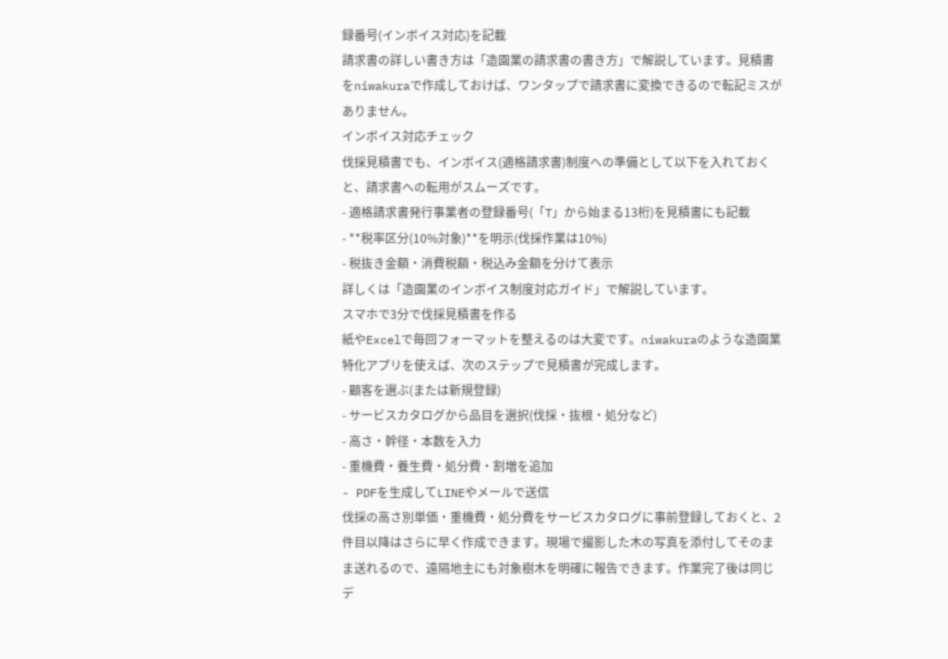録番号(インボイス対応)を記載
請求書の詳しい書き方は「造園業の請求書の書き方」で解説しています。見積書をniwakuraで作成しておけば、ワンタップで請求書に変換できるので転記ミスがありません。
インボイス対応チェック
伐採見積書でも、インボイス(適格請求書)制度への準備として以下を入れておくと、請求書への転用がスムーズです。
- 適格請求書発行事業者の登録番号(「T」から始まる13桁)を見積書にも記載
- **税率区分(10%対象)**を明示(伐採作業は10%)
- 税抜き金額・消費税額・税込み金額を分けて表示
詳しくは「造園業のインボイス制度対応ガイド」で解説しています。
スマホで3分で伐採見積書を作る
紙やExcelで毎回フォーマットを整えるのは大変です。niwakuraのような造園業特化アプリを使えば、次のステップで見積書が完成します。
- 顧客を選ぶ(または新規登録)
- サービスカタログから品目を選択(伐採・抜根・処分など)
- 高さ・幹径・本数を入力
- 重機費・養生費・処分費・割増を追加
- PDFを生成してLINEやメールで送信
伐採の高さ別単価・重機費・処分費をサービスカタログに事前登録しておくと、2件目以降はさらに早く作成できます。現場で撮影した木の写真を添付してそのまま送れるので、遠隔地主にも対象樹木を明確に報告できます。作業完了後は同じデ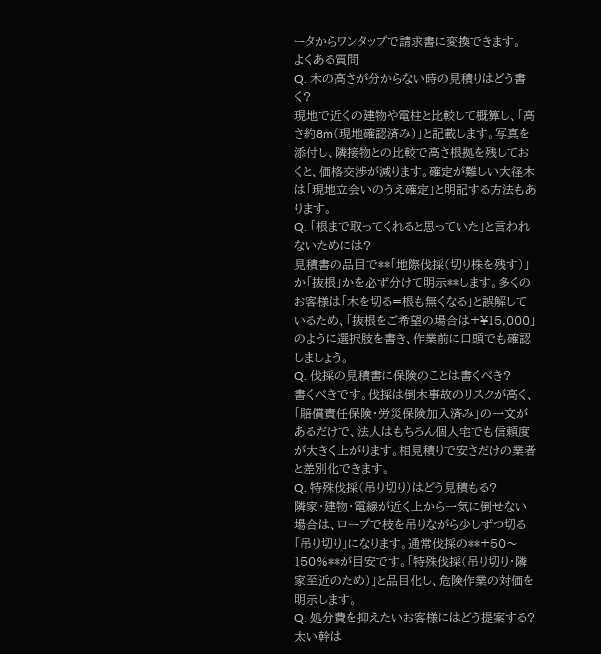ータからワンタップで請求書に変換できます。
よくある質問
Q. 木の高さが分からない時の見積りはどう書く?
現地で近くの建物や電柱と比較して概算し、「高さ約8m(現地確認済み)」と記載します。写真を添付し、隣接物との比較で高さ根拠を残しておくと、価格交渉が減ります。確定が難しい大径木は「現地立会いのうえ確定」と明記する方法もあります。
Q. 「根まで取ってくれると思っていた」と言われないためには?
見積書の品目で**「地際伐採(切り株を残す)」か「抜根」かを必ず分けて明示**します。多くのお客様は「木を切る=根も無くなる」と誤解しているため、「抜根をご希望の場合は+¥15,000」のように選択肢を書き、作業前に口頭でも確認しましょう。
Q. 伐採の見積書に保険のことは書くべき?
書くべきです。伐採は倒木事故のリスクが高く、「賠償責任保険・労災保険加入済み」の一文があるだけで、法人はもちろん個人宅でも信頼度が大きく上がります。相見積りで安さだけの業者と差別化できます。
Q. 特殊伐採(吊り切り)はどう見積もる?
隣家・建物・電線が近く上から一気に倒せない場合は、ロープで枝を吊りながら少しずつ切る「吊り切り」になります。通常伐採の**+50〜150%**が目安です。「特殊伐採(吊り切り・隣家至近のため)」と品目化し、危険作業の対価を明示します。
Q. 処分費を抑えたいお客様にはどう提案する?
太い幹は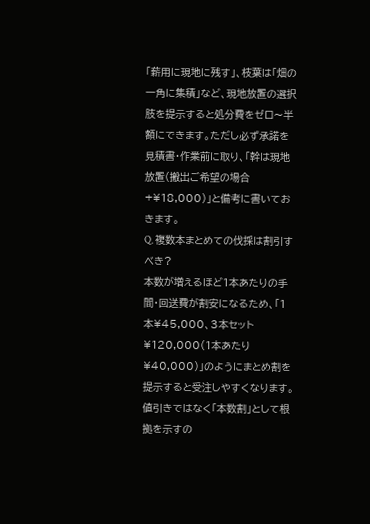「薪用に現地に残す」、枝葉は「畑の一角に集積」など、現地放置の選択肢を提示すると処分費をゼロ〜半額にできます。ただし必ず承諾を見積書・作業前に取り、「幹は現地放置(搬出ご希望の場合+¥18,000)」と備考に書いておきます。
Q. 複数本まとめての伐採は割引すべき?
本数が増えるほど1本あたりの手間・回送費が割安になるため、「1本¥45,000、3本セット¥120,000(1本あたり¥40,000)」のようにまとめ割を提示すると受注しやすくなります。値引きではなく「本数割」として根拠を示すの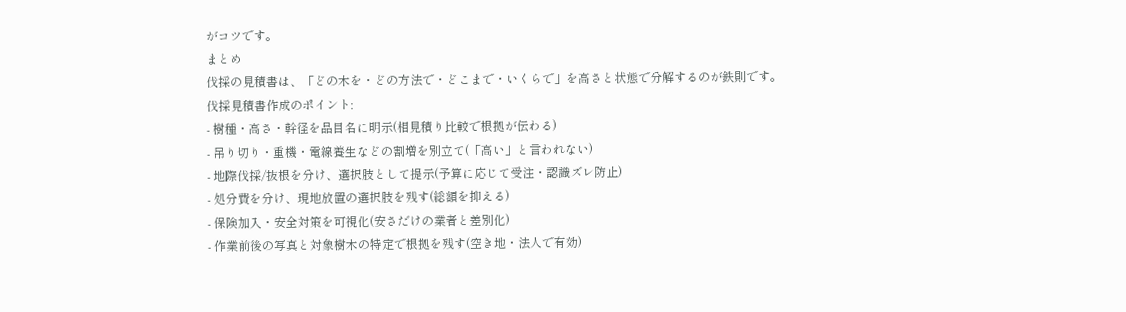がコツです。
まとめ
伐採の見積書は、「どの木を・どの方法で・どこまで・いくらで」を高さと状態で分解するのが鉄則です。
伐採見積書作成のポイント:
- 樹種・高さ・幹径を品目名に明示(相見積り比較で根拠が伝わる)
- 吊り切り・重機・電線養生などの割増を別立て(「高い」と言われない)
- 地際伐採/抜根を分け、選択肢として提示(予算に応じて受注・認識ズレ防止)
- 処分費を分け、現地放置の選択肢を残す(総額を抑える)
- 保険加入・安全対策を可視化(安さだけの業者と差別化)
- 作業前後の写真と対象樹木の特定で根拠を残す(空き地・法人で有効)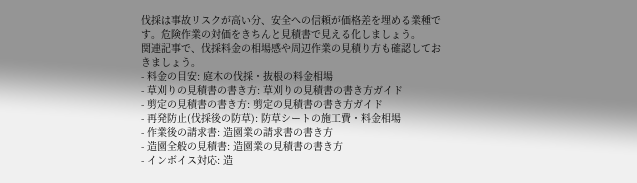伐採は事故リスクが高い分、安全への信頼が価格差を埋める業種です。危険作業の対価をきちんと見積書で見える化しましょう。
関連記事で、伐採料金の相場感や周辺作業の見積り方も確認しておきましょう。
- 料金の目安: 庭木の伐採・抜根の料金相場
- 草刈りの見積書の書き方: 草刈りの見積書の書き方ガイド
- 剪定の見積書の書き方: 剪定の見積書の書き方ガイド
- 再発防止(伐採後の防草): 防草シートの施工費・料金相場
- 作業後の請求書: 造園業の請求書の書き方
- 造園全般の見積書: 造園業の見積書の書き方
- インボイス対応: 造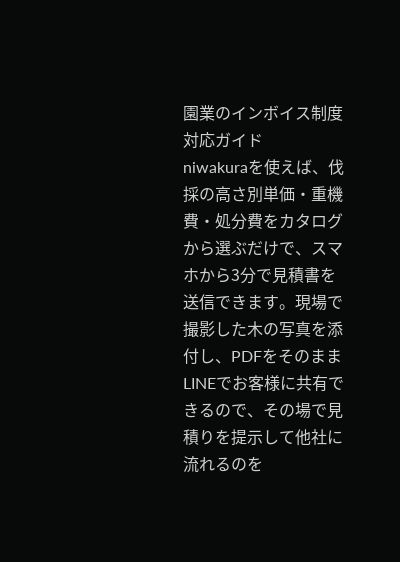園業のインボイス制度対応ガイド
niwakuraを使えば、伐採の高さ別単価・重機費・処分費をカタログから選ぶだけで、スマホから3分で見積書を送信できます。現場で撮影した木の写真を添付し、PDFをそのままLINEでお客様に共有できるので、その場で見積りを提示して他社に流れるのを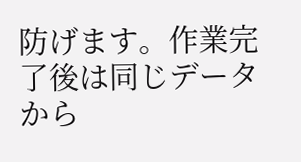防げます。作業完了後は同じデータから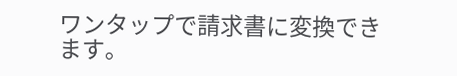ワンタップで請求書に変換できます。